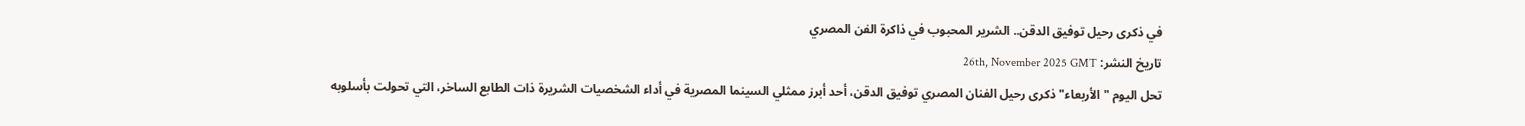في ذكرى رحيل توفيق الدقن.. الشرير المحبوب في ذاكرة الفن المصري
تاريخ النشر: 26th, November 2025 GMT
تحل اليوم "الأربعاء" ذكرى رحيل الفنان المصري توفيق الدقن، أحد أبرز ممثلي السينما المصرية في أداء الشخصيات الشريرة ذات الطابع الساخر، التي تحولت بأسلوبه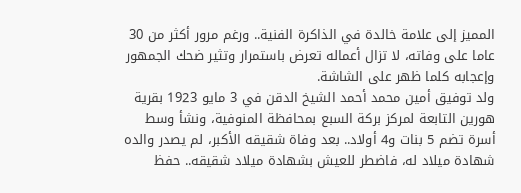المميز إلى علامة خالدة في الذاكرة الفنية.. ورغم مرور أكثر من 30 عاما على وفاته، لا تزال أعماله تعرض باستمرار وتثير ضحك الجمهور وإعجابه كلما ظهر على الشاشة.
ولد توفيق أمين محمد أحمد الشيخ الدقن في 3 مايو 1923 بقرية هورين التابعة لمركز بركة السبع بمحافظة المنوفية، ونشأ وسط أسرة تضم 5 بنات و4 أولاد.. بعد وفاة شقيقه الأكبر، لم يصدر والده شهادة ميلاد له، فاضطر للعيش بشهادة ميلاد شقيقه.. حفظ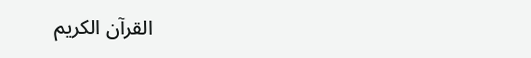القرآن الكريم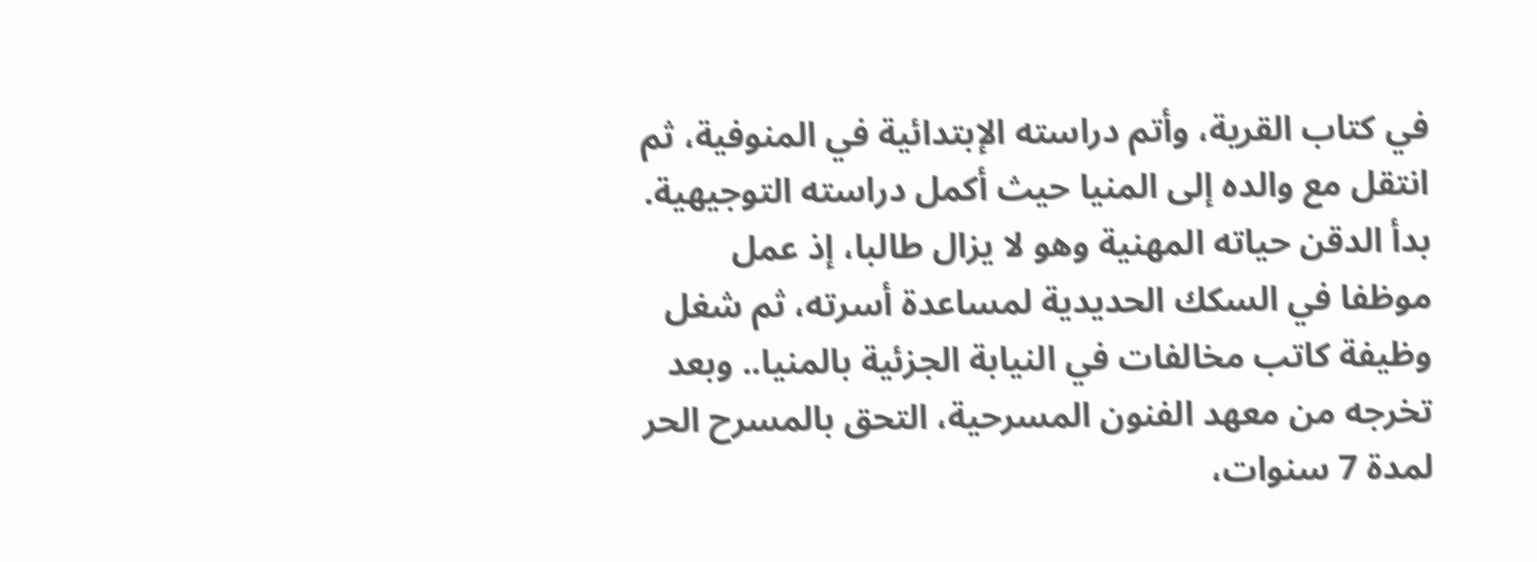في كتاب القرية، وأتم دراسته الإبتدائية في المنوفية، ثم انتقل مع والده إلى المنيا حيث أكمل دراسته التوجيهية.
بدأ الدقن حياته المهنية وهو لا يزال طالبا، إذ عمل موظفا في السكك الحديدية لمساعدة أسرته، ثم شغل وظيفة كاتب مخالفات في النيابة الجزئية بالمنيا.. وبعد تخرجه من معهد الفنون المسرحية، التحق بالمسرح الحر لمدة 7 سنوات،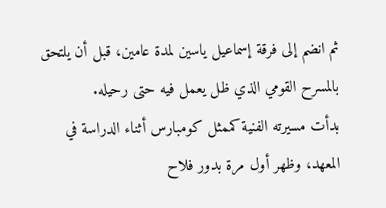ثم انضم إلى فرقة إسماعيل ياسين لمدة عامين، قبل أن يلتحق بالمسرح القومي الذي ظل يعمل فيه حتى رحيله.
بدأت مسيرته الفنية كممثل كومبارس أثناء الدراسة في المعهد، وظهر أول مرة بدور فلاح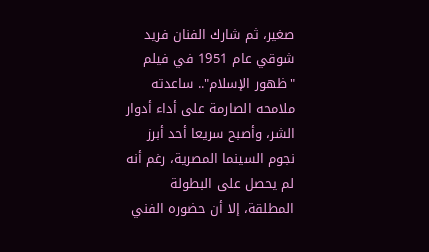صغير، ثم شارك الفنان فريد شوقي عام 1951 في فيلم "ظهور الإسلام".. ساعدته ملامحه الصارمة على أداء أدوار الشر، وأصبح سريعا أحد أبرز نجوم السينما المصرية، رغم أنه لم يحصل على البطولة المطلقة، إلا أن حضوره الفني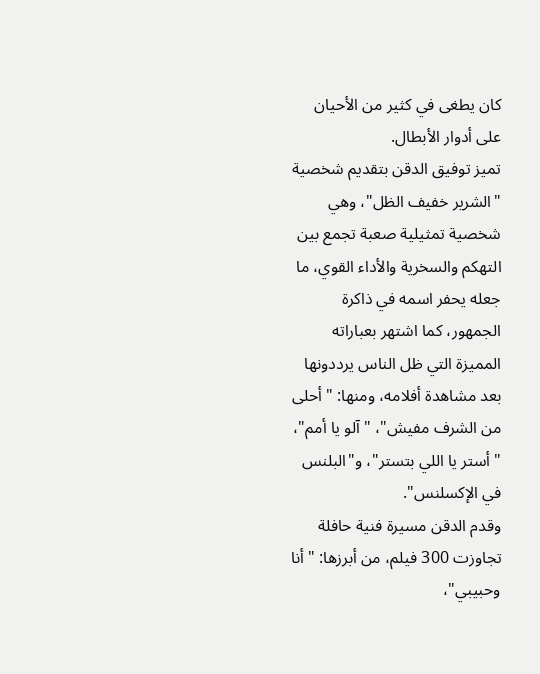كان يطغى في كثير من الأحيان على أدوار الأبطال.
تميز توفيق الدقن بتقديم شخصية "الشرير خفيف الظل"، وهي شخصية تمثيلية صعبة تجمع بين التهكم والسخرية والأداء القوي، ما جعله يحفر اسمه في ذاكرة الجمهور، كما اشتهر بعباراته المميزة التي ظل الناس يرددونها بعد مشاهدة أفلامه، ومنها: "أحلى من الشرف مفيش"، "آلو يا أمم"، "أستر يا اللي بتستر"، و"البلنس في الإكسلنس".
وقدم الدقن مسيرة فنية حافلة تجاوزت 300 فيلم، من أبرزها: "أنا وحبيبي"،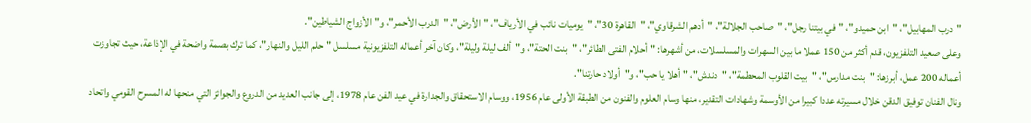"درب المهابيل"، "ابن حميدو"، "في بيتنا رجل"، "صاحب الجلالة"، "أدهم الشرقاوي"، "القاهرة 30"، "يوميات نائب في الأرياف"، "الأرض"، "الدرب الأحمر"، و"الأزواج الشياطين".
وعلى صعيد التلفزيون، قدم أكثر من 150 عملا ما بين السهرات والمسلسلات، من أشهرها: "أحلام الفتى الطائر"، "بنت الحتة"، و"ألف ليلة وليلة"، وكان آخر أعماله التلفزيونية مسلسل "حلم الليل والنهار"، كما ترك بصمة واضحة في الإذاعة، حيث تجاوزت أعماله 200 عمل، أبرزها: "بنت مدارس"، "بيت القلوب المحطمة"، "دندش"، "أهلا يا حب"، و"أولاد حارتنا".
ونال الفنان توفيق الدقن خلال مسيرته عددا كبيرا من الأوسمة وشهادات التقدير، منها وسام العلوم والفنون من الطبقة الأولى عام 1956، ووسام الاستحقاق والجدارة في عيد الفن عام 1978، إلى جانب العديد من الدروع والجوائز التي منحها له المسرح القومي واتحاد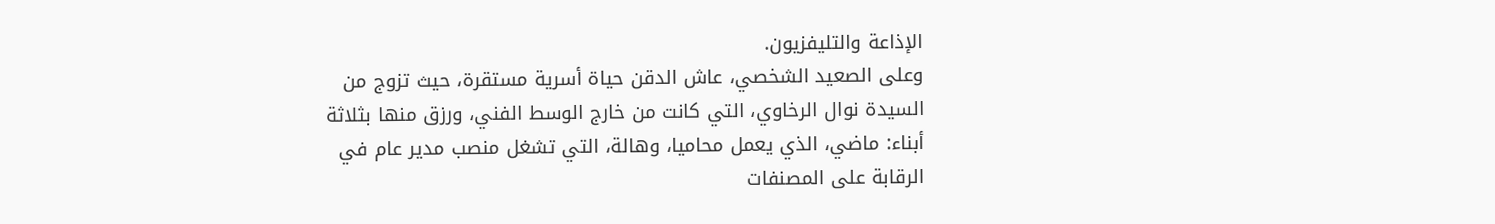الإذاعة والتليفزيون.
وعلى الصعيد الشخصي، عاش الدقن حياة أسرية مستقرة، حيث تزوج من السيدة نوال الرخاوي، التي كانت من خارج الوسط الفني، ورزق منها بثلاثة أبناء: ماضي، الذي يعمل محاميا، وهالة، التي تشغل منصب مدير عام في الرقابة على المصنفات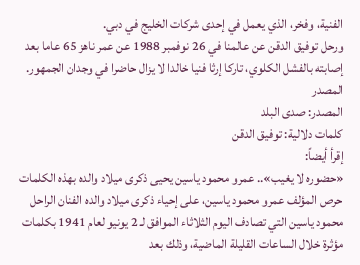الفنية، وفخر، الذي يعمل في إحدى شركات الخليج في دبي.
ورحل توفيق الدقن عن عالمنا في 26 نوفمبر 1988 عن عمر ناهز 65 عاما بعد إصابته بالفشل الكلوي، تاركا إرثا فنيا خالدا لا يزال حاضرا في وجدان الجمهور.
المصدر
المصدر: صدى البلد
كلمات دلالية: توفیق الدقن
إقرأ أيضاً:
«حضوره لا يغيب».. عمرو محمود ياسين يحيى ذكرى ميلاد والده بهذه الكلمات
حرص المؤلف عمرو محمود ياسين، على إحياء ذكرى ميلاد والده الفنان الراحل محمود ياسين التي تصادف اليوم الثلاثاء الموافق لـ 2 يونيو لعام 1941 بكلمات مؤثرة خلال الساعات القليلة الماضية، وذلك بعد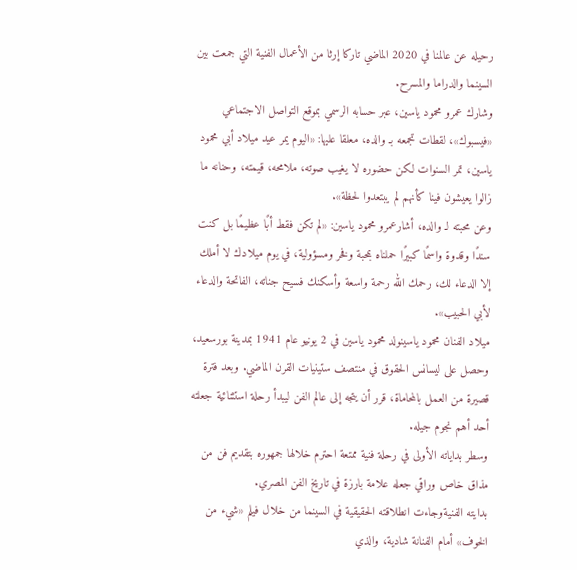رحيله عن عالمنا في 2020 الماضي تاركا إرثا من الأعمال الفنية التي جمعت بين السينما والدراما والمسرح.
وشارك عمرو محمود ياسين، عبر حسابه الرسمي بموقع التواصل الاجتماعي «فيسبوك»، لقطات تجمعه بـ والده، معلقا عليها: «اليوم يمر عيد ميلاد أبي محمود ياسين، تمر السنوات لكن حضوره لا يغيب صوته، ملامحه، قيمته، وحنانه ما زالوا يعيشون فينا كأنهم لم يبتعدوا لحظة».
وعن محبته لـ والده، أشارعمرو محمود ياسين: «لم تكن فقط أبًا عظيمًا بل كنت سندًا وقدوة واسمًا كبيرًا حملناه بمحبة وفخر ومسؤولية، في يوم ميلادك لا أملك إلا الدعاء لك، رحمك الله رحمة واسعة وأسكنك فسيح جناته، الفاتحة والدعاء لأبي الحبيب».
ميلاد الفنان محمود ياسينولد محمود ياسين في 2 يونيو عام 1941 بمدينة بورسعيد، وحصل على ليسانس الحقوق في منتصف ستينيات القرن الماضي. وبعد فترة قصيرة من العمل بالمحاماة، قرر أن يتجه إلى عالم الفن ليبدأ رحلة استثنائية جعلته أحد أهم نجوم جيله.
وسطر بداياته الأولى في رحلة فنية ممتعة احترم خلالها جمهوره بتقديم فن من مذاق خاص وراقي جعله علامة بارزة في تاريخ الفن المصري.
بدايته الفنيةوجاءت انطلاقته الحقيقية في السينما من خلال فيلم «شيء من الخوف» أمام الفنانة شادية، والذي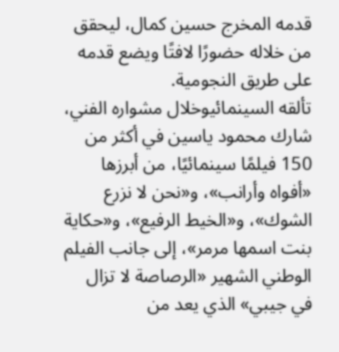قدمه المخرج حسين كمال، ليحقق من خلاله حضورًا لافتًا ويضع قدمه على طريق النجومية.
تألقه السينمائيوخلال مشواره الفني، شارك محمود ياسين في أكثر من 150 فيلمًا سينمائيًا، من أبرزها «أفواه وأرانب»، و«نحن لا نزرع الشوك»، و«الخيط الرفيع»، و«حكاية بنت اسمها مرمر»، إلى جانب الفيلم الوطني الشهير «الرصاصة لا تزال في جيبي» الذي يعد من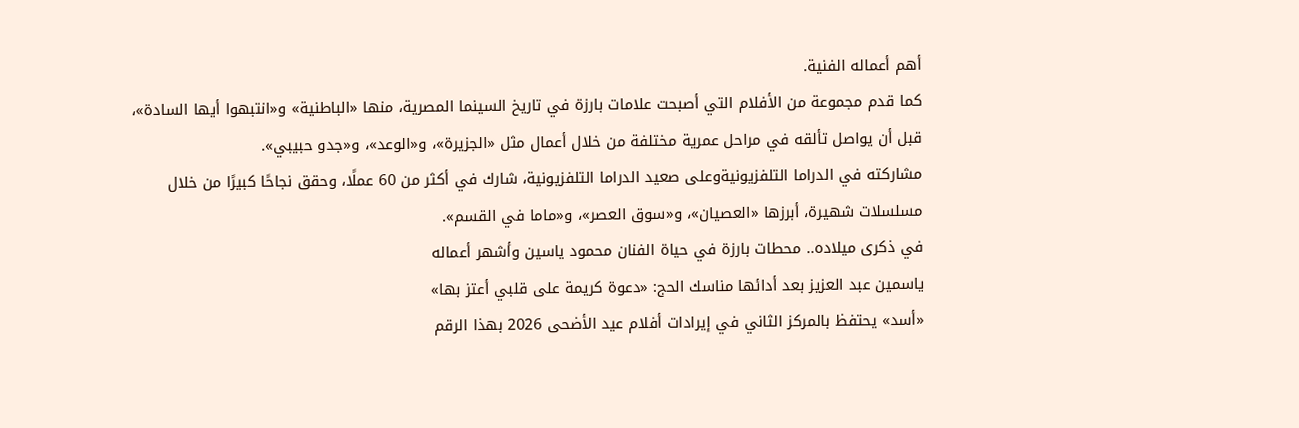أهم أعماله الفنية.
كما قدم مجموعة من الأفلام التي أصبحت علامات بارزة في تاريخ السينما المصرية، منها «الباطنية» و«انتبهوا أيها السادة»، قبل أن يواصل تألقه في مراحل عمرية مختلفة من خلال أعمال مثل «الجزيرة»، و«الوعد»، و«جدو حبيبي».
مشاركته في الدراما التلفزيونيةوعلى صعيد الدراما التلفزيونية، شارك في أكثر من 60 عملًا، وحقق نجاحًا كبيرًا من خلال مسلسلات شهيرة، أبرزها «العصيان»، و«سوق العصر»، و«ماما في القسم».
في ذكرى ميلاده.. محطات بارزة في حياة الفنان محمود ياسين وأشهر أعماله
ياسمين عبد العزيز بعد أدائها مناسك الحج: «دعوة كريمة على قلبي أعتز بها»
«أسد» يحتفظ بالمركز الثاني في إيرادات أفلام عيد الأضحى 2026 بهذا الرقم